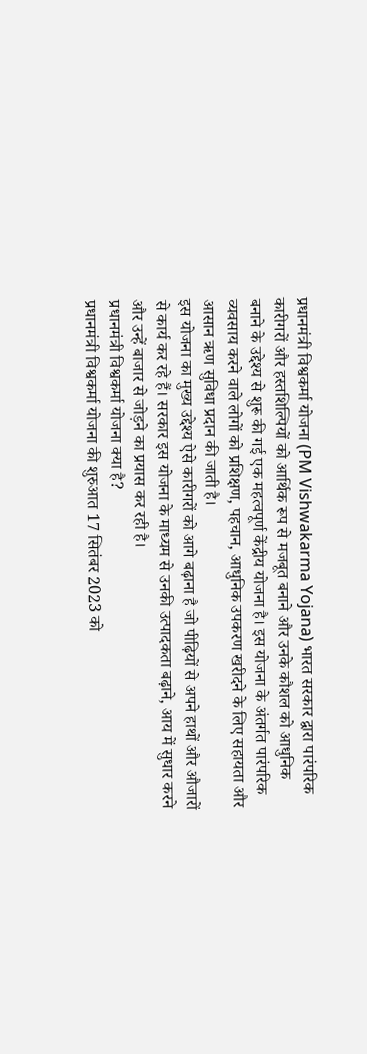प्रधानमंत्री विश्वकर्मा योजना (PM Vishwakarma Yojana) भारत सरकार द्वारा पारंपरिक कारीगरों और हस्तशिल्पियों को आर्थिक रूप से मजबूत बनाने और उनके कौशल को आधुनिक बनाने के उद्देश्य से शुरू की गई एक महत्वपूर्ण केंद्रीय योजना है। इस योजना के अंतर्गत पारंपरिक व्यवसाय करने वाले लोगों को प्रशिक्षण, पहचान, आधुनिक उपकरण खरीदने के लिए सहायता और आसान ऋण सुविधा प्रदान की जाती है।
इस योजना का मुख्य उद्देश्य ऐसे कारीगरों को आगे बढ़ाना है जो पीढ़ियों से अपने हाथों और औजारों से कार्य कर रहे हैं। सरकार इस योजना के माध्यम से उनकी उत्पादकता बढ़ाने, आय में सुधार करने और उन्हें बाजार से जोड़ने का प्रयास कर रही है।
प्रधानमंत्री विश्वकर्मा योजना क्या है?
प्रधानमंत्री विश्वकर्मा योजना की शुरुआत 17 सितंबर 2023 को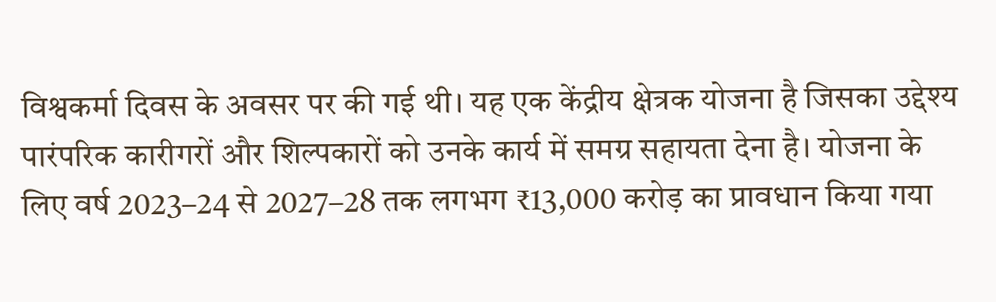विश्वकर्मा दिवस के अवसर पर की गई थी। यह एक केंद्रीय क्षेत्रक योजना है जिसका उद्देश्य पारंपरिक कारीगरों और शिल्पकारों को उनके कार्य में समग्र सहायता देना है। योजना के लिए वर्ष 2023–24 से 2027–28 तक लगभग ₹13,000 करोड़ का प्रावधान किया गया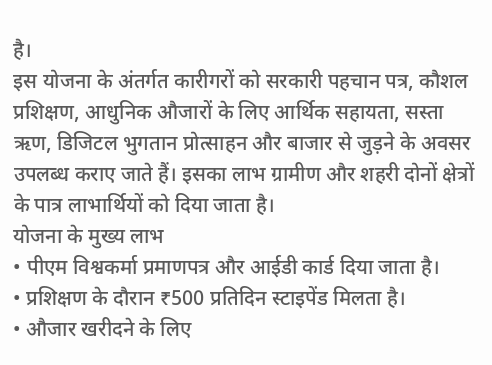है।
इस योजना के अंतर्गत कारीगरों को सरकारी पहचान पत्र, कौशल प्रशिक्षण, आधुनिक औजारों के लिए आर्थिक सहायता, सस्ता ऋण, डिजिटल भुगतान प्रोत्साहन और बाजार से जुड़ने के अवसर उपलब्ध कराए जाते हैं। इसका लाभ ग्रामीण और शहरी दोनों क्षेत्रों के पात्र लाभार्थियों को दिया जाता है।
योजना के मुख्य लाभ
• पीएम विश्वकर्मा प्रमाणपत्र और आईडी कार्ड दिया जाता है।
• प्रशिक्षण के दौरान ₹500 प्रतिदिन स्टाइपेंड मिलता है।
• औजार खरीदने के लिए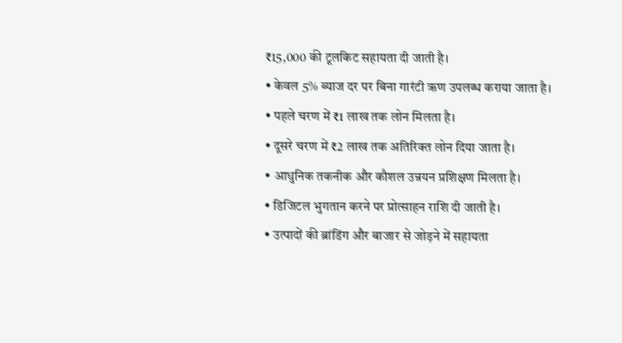₹15,000 की टूलकिट सहायता दी जाती है।
• केवल 5% ब्याज दर पर बिना गारंटी ऋण उपलब्ध कराया जाता है।
• पहले चरण में ₹1 लाख तक लोन मिलता है।
• दूसरे चरण में ₹2 लाख तक अतिरिक्त लोन दिया जाता है।
• आधुनिक तकनीक और कौशल उन्नयन प्रशिक्षण मिलता है।
• डिजिटल भुगतान करने पर प्रोत्साहन राशि दी जाती है।
• उत्पादों की ब्रांडिंग और बाजार से जोड़ने में सहायता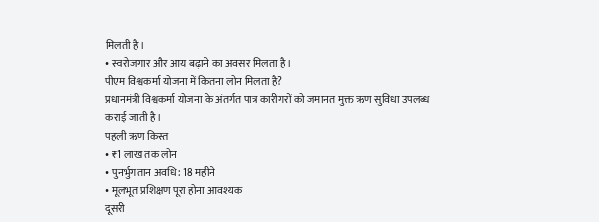मिलती है।
• स्वरोजगार और आय बढ़ाने का अवसर मिलता है।
पीएम विश्वकर्मा योजना में कितना लोन मिलता है?
प्रधानमंत्री विश्वकर्मा योजना के अंतर्गत पात्र कारीगरों को जमानत मुक्त ऋण सुविधा उपलब्ध कराई जाती है।
पहली ऋण किस्त
• ₹1 लाख तक लोन
• पुनर्भुगतान अवधि: 18 महीने
• मूलभूत प्रशिक्षण पूरा होना आवश्यक
दूसरी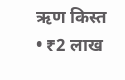ऋण किस्त
• ₹2 लाख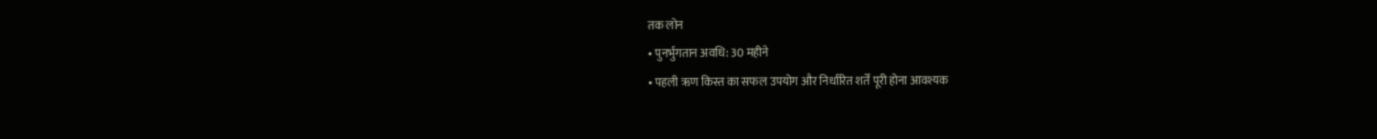तक लोन
• पुनर्भुगतान अवधि: 30 महीने
• पहली ऋण किस्त का सफल उपयोग और निर्धारित शर्तें पूरी होना आवश्यक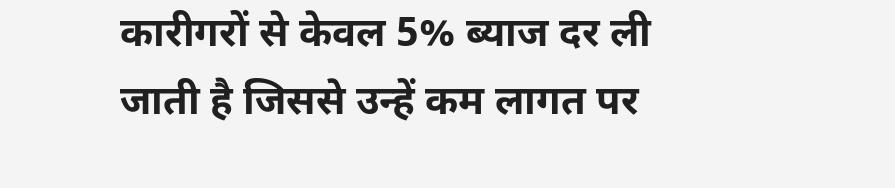कारीगरों से केवल 5% ब्याज दर ली जाती है जिससे उन्हें कम लागत पर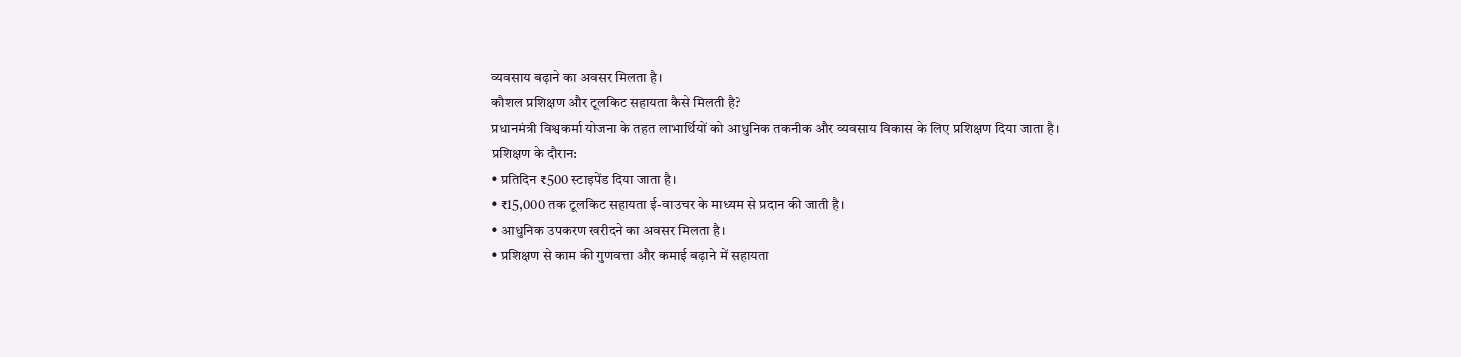व्यवसाय बढ़ाने का अवसर मिलता है।
कौशल प्रशिक्षण और टूलकिट सहायता कैसे मिलती है?
प्रधानमंत्री विश्वकर्मा योजना के तहत लाभार्थियों को आधुनिक तकनीक और व्यवसाय विकास के लिए प्रशिक्षण दिया जाता है।
प्रशिक्षण के दौरान:
• प्रतिदिन ₹500 स्टाइपेंड दिया जाता है।
• ₹15,000 तक टूलकिट सहायता ई-वाउचर के माध्यम से प्रदान की जाती है।
• आधुनिक उपकरण खरीदने का अवसर मिलता है।
• प्रशिक्षण से काम की गुणवत्ता और कमाई बढ़ाने में सहायता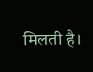मिलती है।